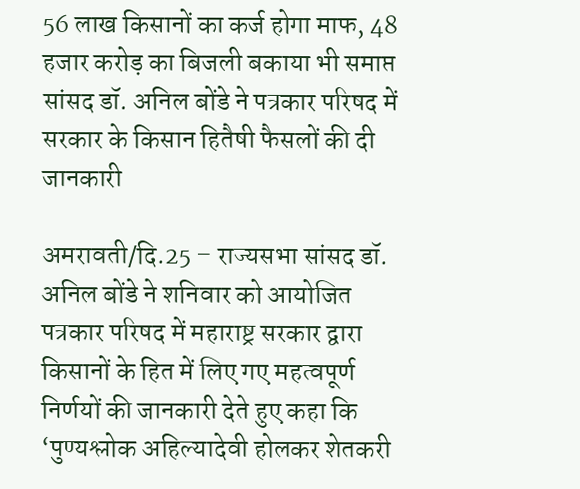56 लाख किसानों का कर्ज होगा माफ, 48 हजार करोड़ का बिजली बकाया भी समाप्त
सांसद डॉ. अनिल बोंडे ने पत्रकार परिषद में सरकार के किसान हितैषी फैसलों की दी जानकारी

अमरावती/दि.25 – राज्यसभा सांसद डॉ. अनिल बोंडे ने शनिवार को आयोजित पत्रकार परिषद में महाराष्ट्र सरकार द्वारा किसानों के हित में लिए गए महत्वपूर्ण निर्णयों की जानकारी देते हुए कहा कि ‘पुण्यश्लोक अहिल्यादेवी होलकर शेतकरी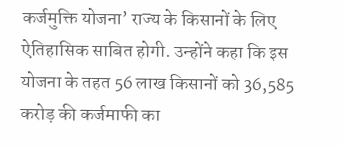कर्जमुक्ति योजना’ राज्य के किसानों के लिए ऐतिहासिक साबित होगी. उन्होंने कहा कि इस योजना के तहत 56 लाख किसानों को 36,585 करोड़ की कर्जमाफी का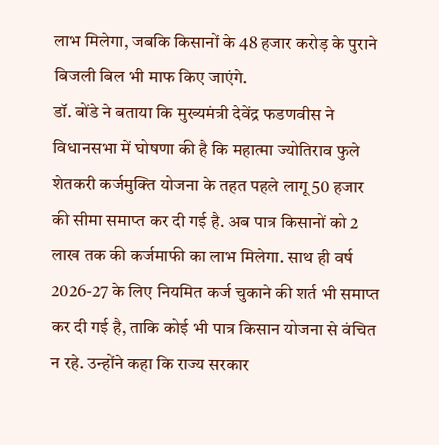लाभ मिलेगा, जबकि किसानों के 48 हजार करोड़ के पुराने बिजली बिल भी माफ किए जाएंगे.
डॉ. बोंडे ने बताया कि मुख्यमंत्री देवेंद्र फडणवीस ने विधानसभा में घोषणा की है कि महात्मा ज्योतिराव फुले शेतकरी कर्जमुक्ति योजना के तहत पहले लागू 50 हजार की सीमा समाप्त कर दी गई है. अब पात्र किसानों को 2 लाख तक की कर्जमाफी का लाभ मिलेगा. साथ ही वर्ष 2026-27 के लिए नियमित कर्ज चुकाने की शर्त भी समाप्त कर दी गई है, ताकि कोई भी पात्र किसान योजना से वंचित न रहे. उन्होंने कहा कि राज्य सरकार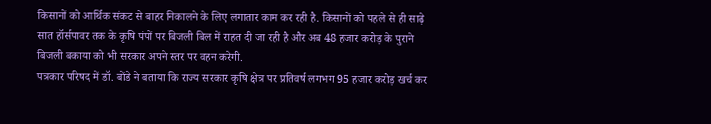किसानों को आर्थिक संकट से बाहर निकालने के लिए लगातार काम कर रही है. किसानों को पहले से ही साढ़े सात हॉर्सपावर तक के कृषि पंपों पर बिजली बिल में राहत दी जा रही है और अब 48 हजार करोड़ के पुराने बिजली बकाया को भी सरकार अपने स्तर पर वहन करेगी.
पत्रकार परिषद में डॉ. बोंडे ने बताया कि राज्य सरकार कृषि क्षेत्र पर प्रतिवर्ष लगभग 95 हजार करोड़ खर्च कर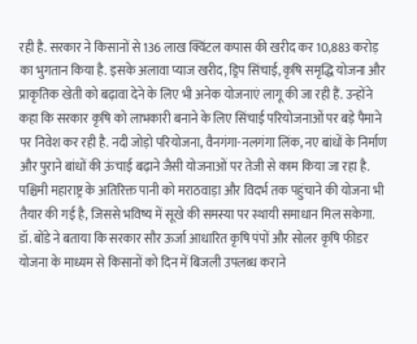रही है. सरकार ने किसानों से 136 लाख क्विंटल कपास की खरीद कर 10,883 करोड़ का भुगतान किया है. इसके अलावा प्याज खरीद, ड्रिप सिंचाई, कृषि समृद्धि योजना और प्राकृतिक खेती को बढ़ावा देने के लिए भी अनेक योजनाएं लागू की जा रही हैं. उन्होंने कहा कि सरकार कृषि को लाभकारी बनाने के लिए सिंचाई परियोजनाओं पर बड़े पैमाने पर निवेश कर रही है. नदी जोड़ो परियोजना, वैनगंगा-नलगंगा लिंक, नए बांधों के निर्माण और पुराने बांधों की ऊंचाई बढ़ाने जैसी योजनाओं पर तेजी से काम किया जा रहा है. पश्चिमी महाराष्ट्र के अतिरिक्त पानी को मराठवाड़ा और विदर्भ तक पहुंचाने की योजना भी तैयार की गई है, जिससे भविष्य में सूखे की समस्या पर स्थायी समाधान मिल सकेगा.
डॉ. बोंडे ने बताया कि सरकार सौर ऊर्जा आधारित कृषि पंपों और सोलर कृषि फीडर योजना के माध्यम से किसानों को दिन में बिजली उपलब्ध कराने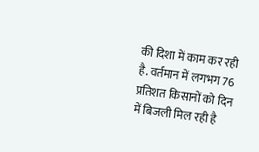की दिशा में काम कर रही है. वर्तमान में लगभग 76 प्रतिशत किसानों को दिन में बिजली मिल रही है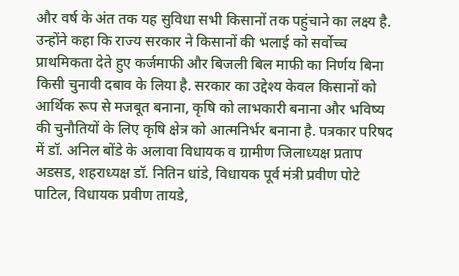और वर्ष के अंत तक यह सुविधा सभी किसानों तक पहुंचाने का लक्ष्य है. उन्होंने कहा कि राज्य सरकार ने किसानों की भलाई को सर्वोच्च प्राथमिकता देते हुए कर्जमाफी और बिजली बिल माफी का निर्णय बिना किसी चुनावी दबाव के लिया है. सरकार का उद्देश्य केवल किसानों को आर्थिक रूप से मजबूत बनाना, कृषि को लाभकारी बनाना और भविष्य की चुनौतियों के लिए कृषि क्षेत्र को आत्मनिर्भर बनाना है. पत्रकार परिषद में डॉ. अनिल बोंडे के अलावा विधायक व ग्रामीण जिलाध्यक्ष प्रताप अडसड, शहराध्यक्ष डॉ. नितिन धांडे, विधायक पूर्व मंत्री प्रवीण पोटे पाटिल, विधायक प्रवीण तायडे,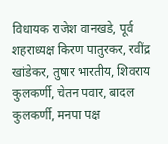विधायक राजेश वानखडे, पूर्व शहराध्यक्ष किरण पातुरकर, रवींद्र खांडेकर, तुषार भारतीय, शिवराय कुलकर्णी, चेतन पवार, बादल कुलकर्णी, मनपा पक्ष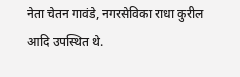नेता चेतन गावंडे, नगरसेविका राधा कुरील आदि उपस्थित थे.